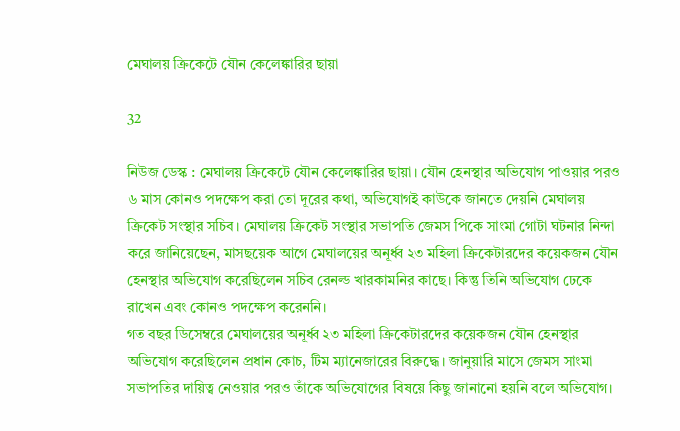মেঘালয় ক্রিকেটে যৌন কেলেঙ্কারির ছায়া

32

নিউজ ডেস্ক : মেঘালয় ক্রিকেটে যৌন কেলেঙ্কারির ছায়া। যৌন হেনস্থার অভিযোগ পাওয়ার পরও ৬ মাস কোনও পদক্ষেপ করা তো দূরের কথা, অভিযোগই কাউকে জানতে দেয়নি মেঘালয় ক্রিকেট সংস্থার সচিব। মেঘালয় ক্রিকেট সংস্থার সভাপতি জেমস পিকে সাংমা গোটা ঘটনার নিন্দা করে জানিয়েছেন, মাসছয়েক আগে মেঘালয়ের অনূর্ধ্ব ২৩ মহিলা ক্রিকেটারদের কয়েকজন যৌন হেনস্থার অভিযোগ করেছিলেন সচিব রেনল্ড খারকামনির কাছে। কিন্তু তিনি অভিযোগ ঢেকে রাখেন এবং কোনও পদক্ষেপ করেননি।
গত বছর ডিসেম্বরে মেঘালয়ের অনূর্ধ্ব ২৩ মহিলা ক্রিকেটারদের কয়েকজন যৌন হেনস্থার অভিযোগ করেছিলেন প্রধান কোচ, টিম ম্যানেজারের বিরুদ্ধে। জানুয়ারি মাসে জেমস সাংমা সভাপতির দায়িত্ব নেওয়ার পরও তাঁকে অভিযোগের বিষয়ে কিছু জানানো হয়নি বলে অভিযোগ।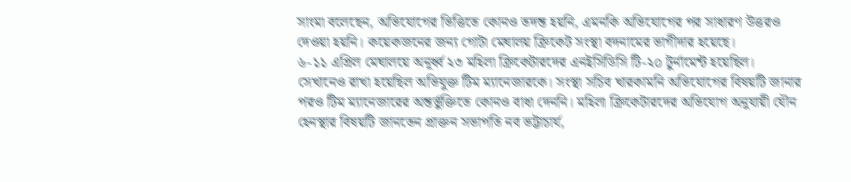সাংমা বলেছেন, অভিযোগের ভিত্তিতে কোনও তদন্ত হয়নি, এমনকি অভিযোগের পর সাধারণ উত্তরও দেওয়া হয়নি। কয়েকজনের জন্য গোটা মেঘালয় ক্রিকেট সংস্থা বদনামের ভাগীদার হয়েছে।
৬-১১ এপ্রিল মেঘালয়ে অনূর্ধ্ব ২৩ মহিলা ক্রিকেটারদের এনইসিডিসি টি-২০ টুর্নামেন্ট হয়েছিল। সেখানেও রাখা হয়েছিল অভিযুক্ত টিম ম্যানেজারকে। সংস্থা সচিব খারকামনি অভিযোগের বিষয়টি জানার পরও টিম ম্যানেজারের অন্তর্ভুক্তিতে কোনও বাধা দেননি। মহিলা ক্রিকেটারদের অভিযোগ অনুযায়ী যৌন হেনস্থার বিষয়টি জানতেন প্রাক্তন সভাপতি নব ভট্টাচার্য,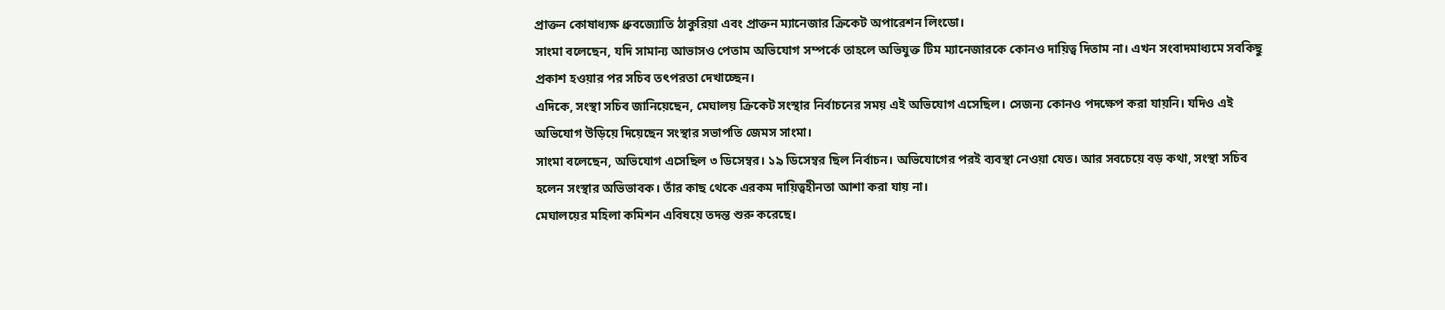প্রাক্তন কোষাধ্যক্ষ ধ্রুবজ্যোতি ঠাকুরিয়া এবং প্রাক্তন ম্যানেজার ক্রিকেট অপারেশন লিংডো।
সাংমা বলেছেন, যদি সামান্য আভাসও পেতাম অভিযোগ সম্পর্কে তাহলে অভিযুক্ত টিম ম্যানেজারকে কোনও দায়িত্ব দিতাম না। এখন সংবাদমাধ্যমে সবকিছু প্রকাশ হওয়ার পর সচিব তৎপরতা দেখাচ্ছেন।
এদিকে, সংস্থা সচিব জানিয়েছেন, মেঘালয় ক্রিকেট সংস্থার নির্বাচনের সময় এই অভিযোগ এসেছিল। সেজন্য কোনও পদক্ষেপ করা যায়নি। যদিও এই অভিযোগ উড়িয়ে দিয়েছেন সংস্থার সভাপতি জেমস সাংমা।
সাংমা বলেছেন, অভিযোগ এসেছিল ৩ ডিসেম্বর। ১৯ ডিসেম্বর ছিল নির্বাচন। অভিযোগের পরই ব্যবস্থা নেওয়া যেত। আর সবচেয়ে বড় কথা, সংস্থা সচিব হলেন সংস্থার অভিভাবক। তাঁর কাছ থেকে এরকম দায়িত্বহীনতা আশা করা যায় না।
মেঘালয়ের মহিলা কমিশন এবিষয়ে তদন্ত শুরু করেছে।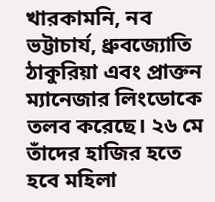খারকামনি, নব ভট্টাচার্য, ধ্রুবজ্যোতি ঠাকুরিয়া এবং প্রাক্তন ম্যানেজার লিংডোকে তলব করেছে। ২৬ মে তাঁদের হাজির হতে হবে মহিলা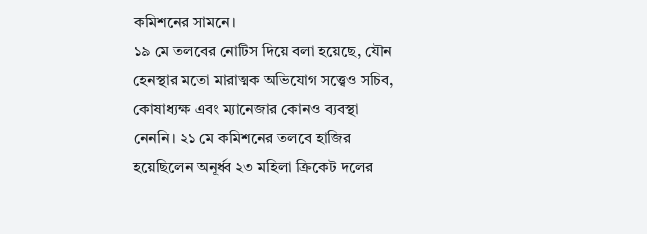কমিশনের সামনে।
১৯ মে তলবের নোটিস দিয়ে বলা হয়েছে, যৌন হেনস্থার মতো মারাত্মক অভিযোগ সত্ত্বেও সচিব, কোষাধ্যক্ষ এবং ম্যানেজার কোনও ব্যবস্থা নেননি। ২১ মে কমিশনের তলবে হাজির হয়েছিলেন অনূর্ধ্ব ২৩ মহিলা ক্রিকেট দলের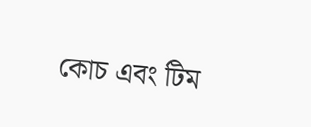কোচ এবং টিম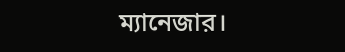ম্যানেজার।